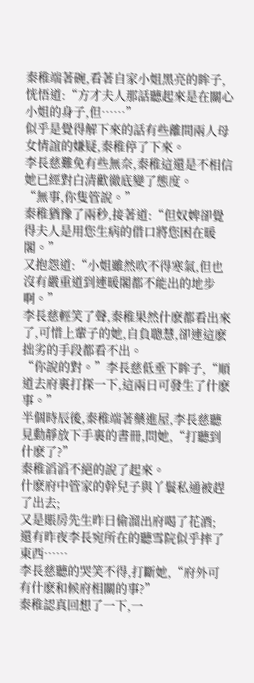秦稚端著碗,看著自家小姐黑亮的眸子,恍悟道:“方才夫人那話聽起來是在關心小姐的身子,但……”
似乎是覺得解下來的話有些離間兩人母女情誼的嫌疑,秦稚停了下來。
李長慈難免有些無奈,秦稚這還是不相信她已經對白清歡徹底變了態度。
“無事,你隻管說。”
秦稚猶豫了兩秒,接著道:“但奴婢卻覺得夫人是用您生病的借口將您困在暖閣。”
又抱怨道:“小姐雖然吹不得寒氣,但也沒有嚴重道到連暖閣都不能出的地步啊。”
李長慈輕笑了聲,秦稚果然什麽都看出來了,可惜上輩子的她,自負聰慧,卻連這麽拙劣的手段都看不出。
“你說的對。”李長慈低垂下眸子,“順道去府裏打探一下,這兩日可發生了什麽事。”
半個時辰後,秦稚端著藥進屋,李長慈聽見動靜放下手裏的書冊,問她,“打聽到什麽了?”
秦稚滔滔不絕的說了起來。
什麽府中管家的幹兒子與丫鬟私通被趕了出去;
又是賬房先生昨日偷溜出府喝了花酒;
還有昨夜李長宛所在的聽雪院似乎摔了東西……
李長慈聽的哭笑不得,打斷她,“府外可有什麽和候府相關的事?”
秦稚認真回想了一下,一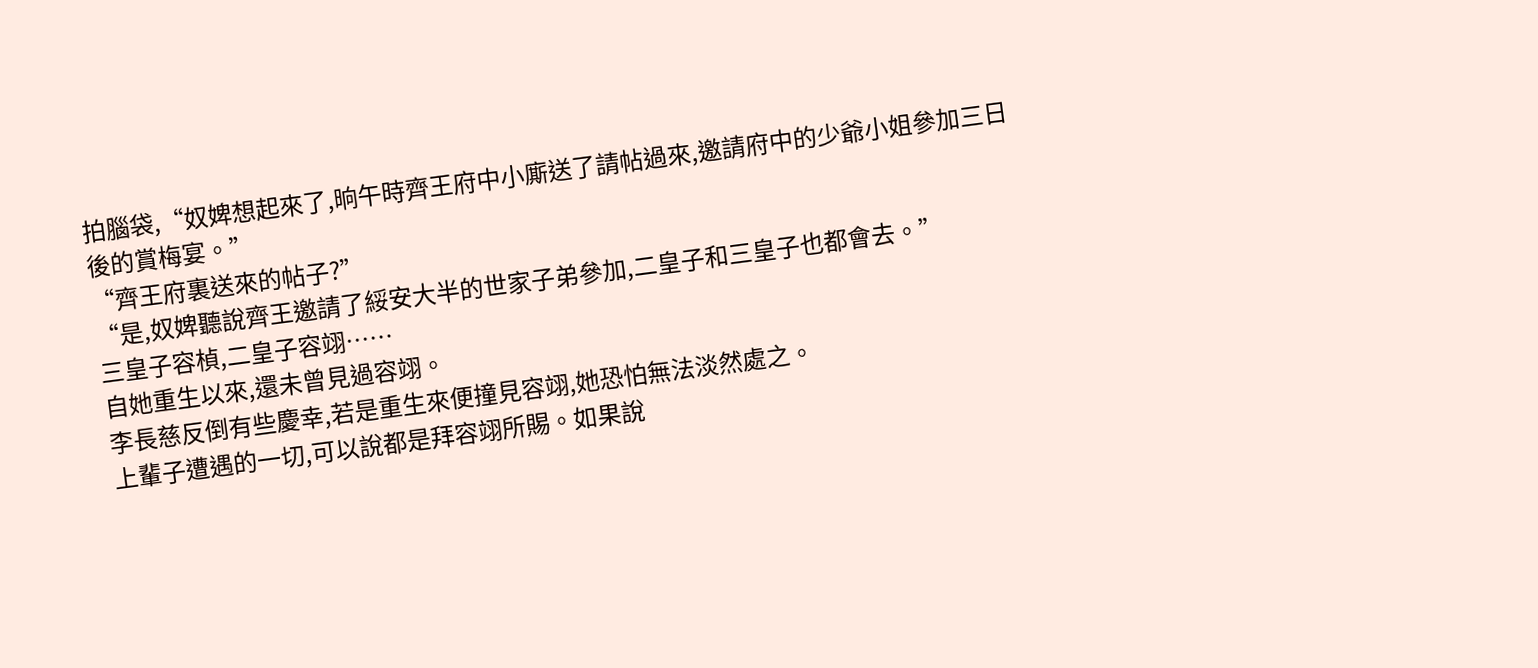拍腦袋,“奴婢想起來了,晌午時齊王府中小廝送了請帖過來,邀請府中的少爺小姐參加三日後的賞梅宴。”
“齊王府裏送來的帖子?”
“是,奴婢聽說齊王邀請了綏安大半的世家子弟參加,二皇子和三皇子也都會去。”
三皇子容楨,二皇子容翊……
自她重生以來,還未曾見過容翊。
李長慈反倒有些慶幸,若是重生來便撞見容翊,她恐怕無法淡然處之。
上輩子遭遇的一切,可以說都是拜容翊所賜。如果說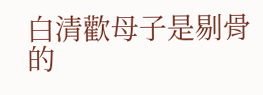白清歡母子是剔骨的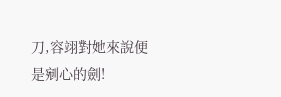刀,容翊對她來說便是剜心的劍!